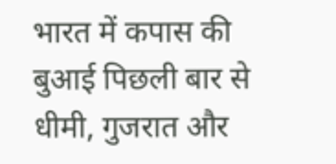भारत में कपास की बुआई पिछली बार से धीमी, गुजरात और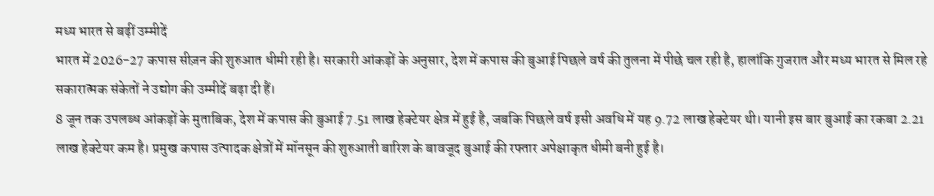मध्य भारत से बढ़ीं उम्मीदें
भारत में 2026-27 कपास सीज़न की शुरुआत धीमी रही है। सरकारी आंकड़ों के अनुसार, देश में कपास की बुआई पिछले वर्ष की तुलना में पीछे चल रही है, हालांकि गुजरात और मध्य भारत से मिल रहे सकारात्मक संकेतों ने उद्योग की उम्मीदें बढ़ा दी हैं।
8 जून तक उपलब्ध आंकड़ों के मुताबिक, देश में कपास की बुआई 7.51 लाख हेक्टेयर क्षेत्र में हुई है, जबकि पिछले वर्ष इसी अवधि में यह 9.72 लाख हेक्टेयर थी। यानी इस बार बुआई का रकबा 2.21 लाख हेक्टेयर कम है। प्रमुख कपास उत्पादक क्षेत्रों में मॉनसून की शुरुआती बारिश के बावजूद बुआई की रफ्तार अपेक्षाकृत धीमी बनी हुई है।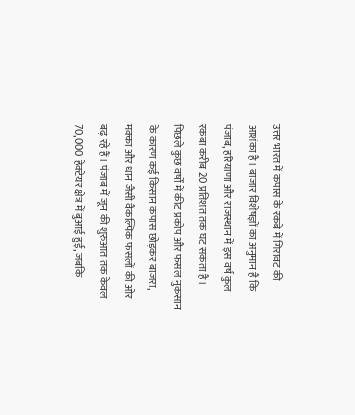उत्तर भारत में कपास के रकबे में गिरावट की आशंका है। बाजार विशेषज्ञों का अनुमान है कि पंजाब, हरियाणा और राजस्थान में इस वर्ष कुल रकबा करीब 20 प्रतिशत तक घट सकता है। पिछले कुछ वर्षों में कीट प्रकोप और फसल नुकसान के कारण कई किसान कपास छोड़कर बाजरा, मक्का और धान जैसी वैकल्पिक फसलों की ओर बढ़ रहे हैं। पंजाब में जून की शुरुआत तक केवल 70,000 हेक्टेयर क्षेत्र में बुआई हुई, जबकि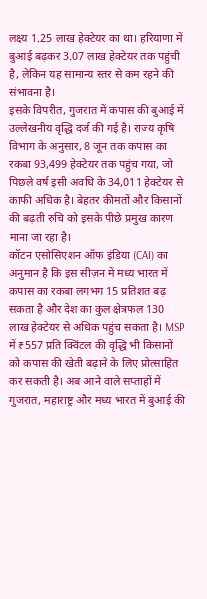लक्ष्य 1.25 लाख हेक्टेयर का था। हरियाणा में बुआई बढ़कर 3.07 लाख हेक्टेयर तक पहुंची है, लेकिन यह सामान्य स्तर से कम रहने की संभावना है।
इसके विपरीत, गुजरात में कपास की बुआई में उल्लेखनीय वृद्धि दर्ज की गई है। राज्य कृषि विभाग के अनुसार, 8 जून तक कपास का रकबा 93,499 हेक्टेयर तक पहुंच गया, जो पिछले वर्ष इसी अवधि के 34,011 हेक्टेयर से काफी अधिक है। बेहतर कीमतों और किसानों की बढ़ती रुचि को इसके पीछे प्रमुख कारण माना जा रहा है।
कॉटन एसोसिएशन ऑफ इंडिया (CAI) का अनुमान है कि इस सीज़न में मध्य भारत में कपास का रकबा लगभग 15 प्रतिशत बढ़ सकता है और देश का कुल क्षेत्रफल 130 लाख हेक्टेयर से अधिक पहुंच सकता है। MSP में ₹557 प्रति क्विंटल की वृद्धि भी किसानों को कपास की खेती बढ़ाने के लिए प्रोत्साहित कर सकती है। अब आने वाले सप्ताहों में गुजरात, महाराष्ट्र और मध्य भारत में बुआई की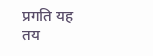प्रगति यह तय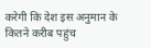करेगी कि देश इस अनुमान के कितने करीब पहुंच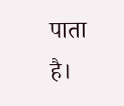पाता है।